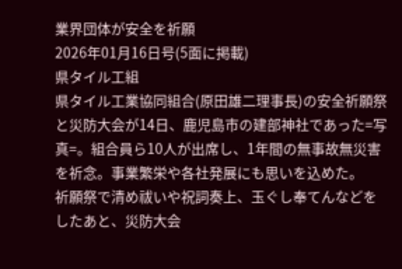業界団体が安全を祈願
2026年01月16日号(5面に掲載)
県タイル工組
県タイル工業協同組合(原田雄二理事長)の安全祈願祭と災防大会が14日、鹿児島市の建部神社であった=写真=。組合員ら10人が出席し、1年間の無事故無災害を祈念。事業繁栄や各社発展にも思いを込めた。
祈願祭で清め祓いや祝詞奏上、玉ぐし奉てんなどをしたあと、災防大会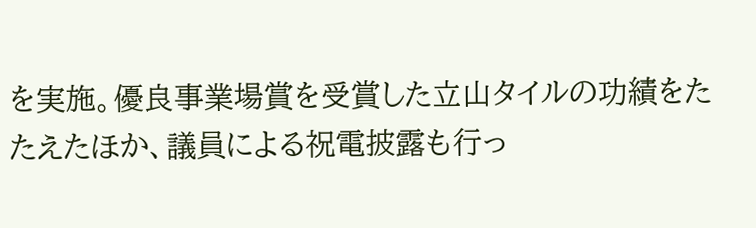を実施。優良事業場賞を受賞した立山タイルの功績をたたえたほか、議員による祝電披露も行っ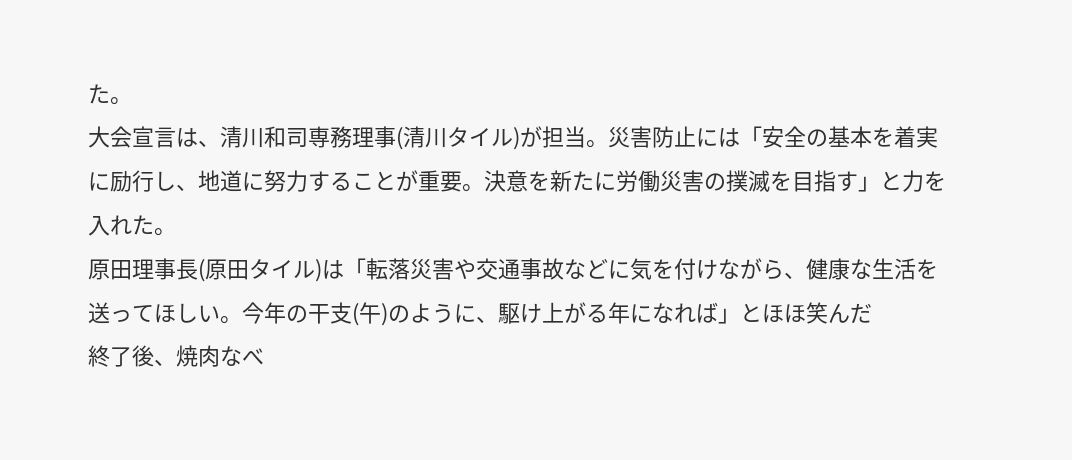た。
大会宣言は、清川和司専務理事(清川タイル)が担当。災害防止には「安全の基本を着実に励行し、地道に努力することが重要。決意を新たに労働災害の撲滅を目指す」と力を入れた。
原田理事長(原田タイル)は「転落災害や交通事故などに気を付けながら、健康な生活を送ってほしい。今年の干支(午)のように、駆け上がる年になれば」とほほ笑んだ
終了後、焼肉なべ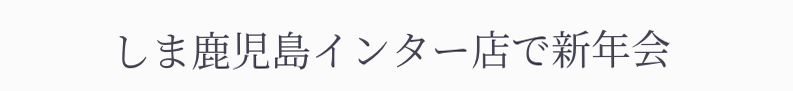しま鹿児島インター店で新年会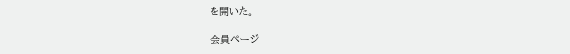を開いた。

会員ページ